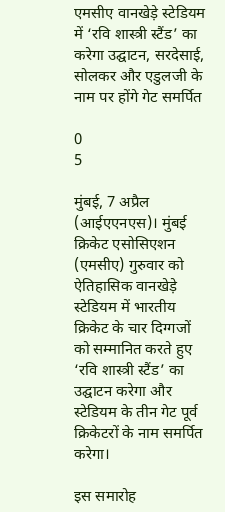एमसीए वानखेड़े स्टेडियम में ‘रवि शास्त्री स्टैंड’ का करेगा उद्घाटन, सरदेसाई, सोलकर और एडुलजी के नाम पर होंगे गेट समर्पित

0
5

मुंबई, 7 अप्रैल (आईएएनएस)। मुंबई क्रिकेट एसोसिएशन (एमसीए) गुरुवार को ऐतिहासिक वानखेड़े स्टेडियम में भारतीय क्रिकेट के चार दिग्गजों को सम्मानित करते हुए ‘रवि शास्त्री स्टैंड’ का उद्घाटन करेगा और स्टेडियम के तीन गेट पूर्व क्रिकेटरों के नाम समर्पित करेगा।

इस समारोह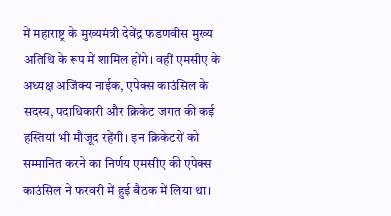में महाराष्ट्र के मुख्यमंत्री देवेंद्र फडणवीस मुख्य अतिथि के रूप में शामिल होंगे। वहीं एमसीए के अध्यक्ष अजिंक्य नाईक, एपेक्स काउंसिल के सदस्य, पदाधिकारी और क्रिकेट जगत की कई हस्तियां भी मौजूद रहेंगी। इन क्रिकेटरों को सम्मानित करने का निर्णय एमसीए की एपेक्स काउंसिल ने फरवरी में हुई बैठक में लिया था।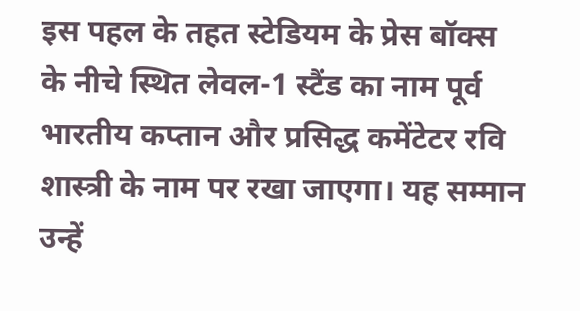इस पहल के तहत स्टेडियम के प्रेस बॉक्स के नीचे स्थित लेवल-1 स्टैंड का नाम पूर्व भारतीय कप्तान और प्रसिद्ध कमेंटेटर रवि शास्त्री के नाम पर रखा जाएगा। यह सम्मान उन्हें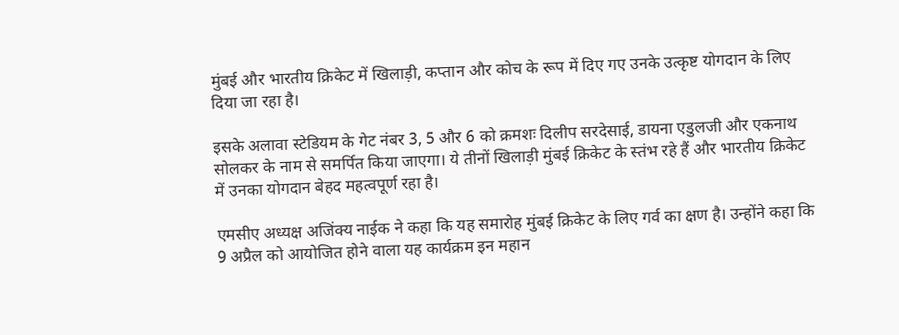मुंबई और भारतीय क्रिकेट में खिलाड़ी, कप्तान और कोच के रूप में दिए गए उनके उत्कृष्ट योगदान के लिए दिया जा रहा है।

इसके अलावा स्टेडियम के गेट नंबर 3, 5 और 6 को क्रमशः दिलीप सरदेसाई, डायना एडुलजी और एकनाथ सोलकर के नाम से समर्पित किया जाएगा। ये तीनों खिलाड़ी मुंबई क्रिकेट के स्तंभ रहे हैं और भारतीय क्रिकेट में उनका योगदान बेहद महत्वपूर्ण रहा है।

एमसीए अध्यक्ष अजिंक्य नाईक ने कहा कि यह समारोह मुंबई क्रिकेट के लिए गर्व का क्षण है। उन्होंने कहा कि 9 अप्रैल को आयोजित होने वाला यह कार्यक्रम इन महान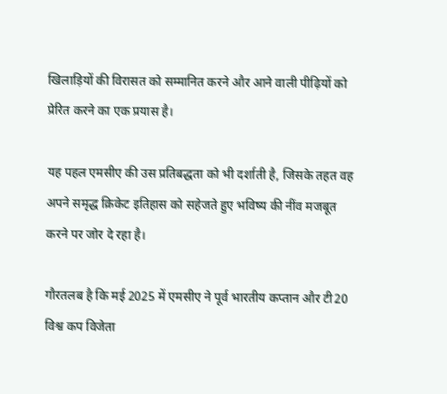खिलाड़ियों की विरासत को सम्मानित करने और आने वाली पीढ़ियों को प्रेरित करने का एक प्रयास है।

यह पहल एमसीए की उस प्रतिबद्धता को भी दर्शाती है, जिसके तहत वह अपने समृद्ध क्रिकेट इतिहास को सहेजते हुए भविष्य की नींव मजबूत करने पर जोर दे रहा है।

गौरतलब है कि मई 2025 में एमसीए ने पूर्व भारतीय कप्तान और टी20 विश्व कप विजेता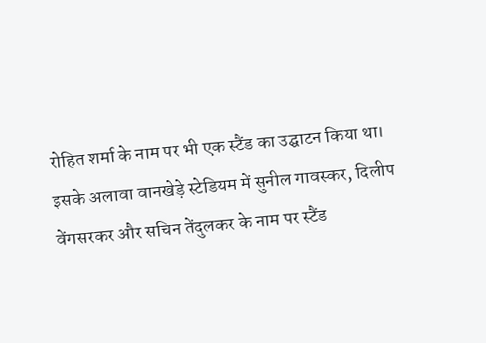रोहित शर्मा के नाम पर भी एक स्टैंड का उद्घाटन किया था। इसके अलावा वानखेड़े स्टेडियम में सुनील गावस्कर, दिलीप वेंगसरकर और सचिन तेंदुलकर के नाम पर स्टैंड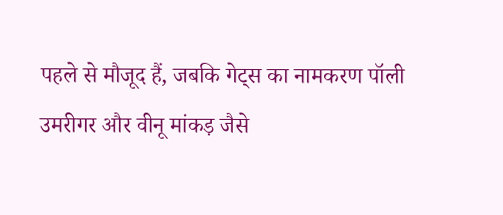पहले से मौजूद हैं, जबकि गेट्स का नामकरण पॉली उमरीगर और वीनू मांकड़ जैसे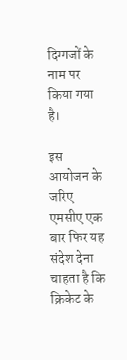दिग्गजों के नाम पर किया गया है।

इस आयोजन के जरिए एमसीए एक बार फिर यह संदेश देना चाहता है कि क्रिकेट के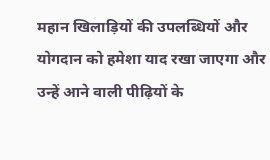महान खिलाड़ियों की उपलब्धियों और योगदान को हमेशा याद रखा जाएगा और उन्हें आने वाली पीढ़ियों के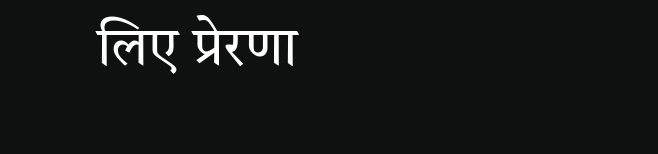लिए प्रेरणा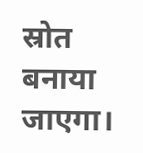स्रोत बनाया जाएगा।